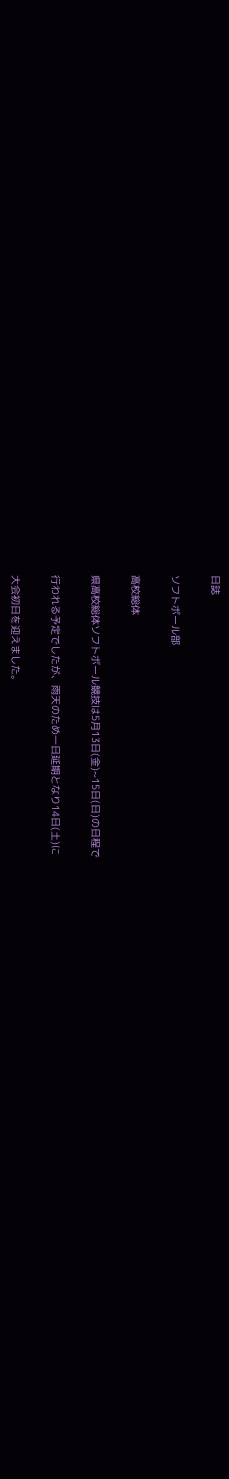日誌

ソフトボール部

高校総体

県高校総体ソフトボール競技は5月13日(金)~15日(日)の日程で

行われる予定でしたが、雨天のため一日延期となり14日(土)に

大会初日を迎えました。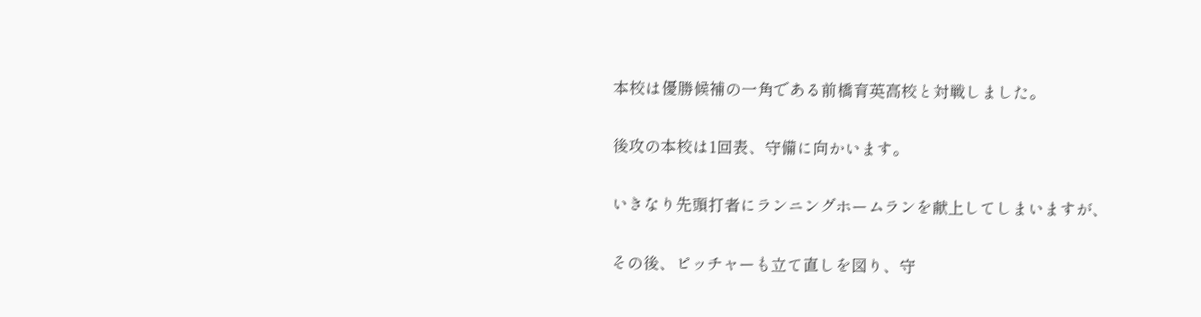本校は優勝候補の一角である前橋育英高校と対戦しました。

後攻の本校は1回表、守備に向かいます。

いきなり先頭打者にランニングホームランを献上してしまいますが、

その後、ピッチャーも立て直しを図り、守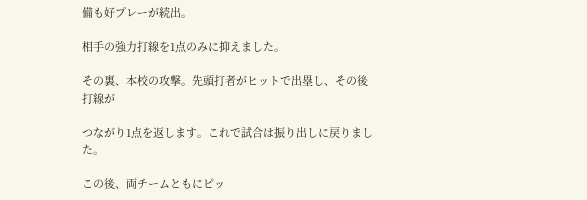備も好プレーが続出。

相手の強力打線を1点のみに抑えました。

その裏、本校の攻撃。先頭打者がヒットで出塁し、その後打線が

つながり1点を返します。これで試合は振り出しに戻りました。

この後、両チームともにピッ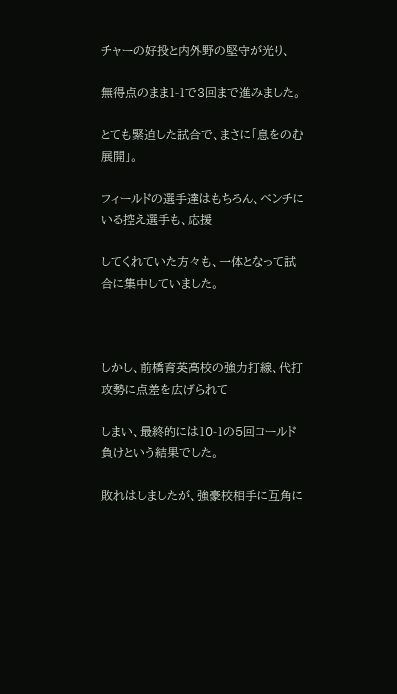チャーの好投と内外野の堅守が光り、

無得点のまま1-1で3回まで進みました。

とても緊迫した試合で、まさに「息をのむ展開」。

フィールドの選手達はもちろん、ベンチにいる控え選手も、応援

してくれていた方々も、一体となって試合に集中していました。



しかし、前橋育英高校の強力打線、代打攻勢に点差を広げられて

しまい、最終的には10-1の5回コールド負けという結果でした。

敗れはしましたが、強豪校相手に互角に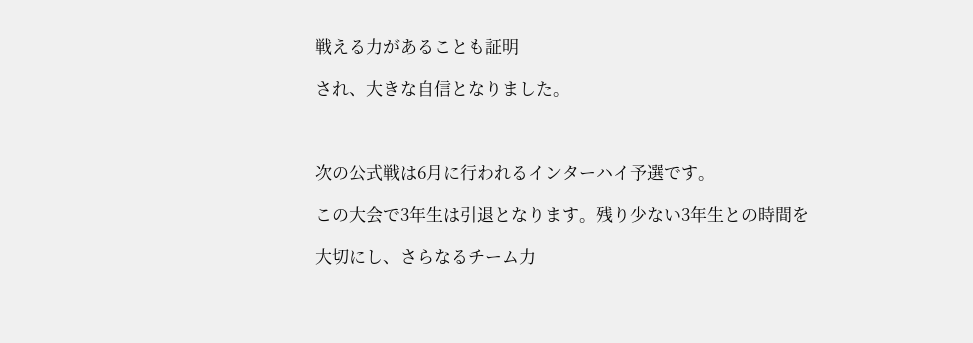戦える力があることも証明

され、大きな自信となりました。



次の公式戦は6月に行われるインターハイ予選です。

この大会で3年生は引退となります。残り少ない3年生との時間を

大切にし、さらなるチーム力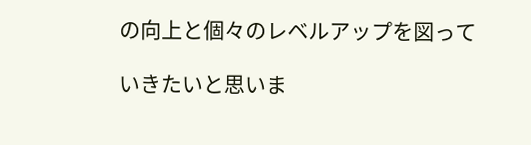の向上と個々のレベルアップを図って

いきたいと思いま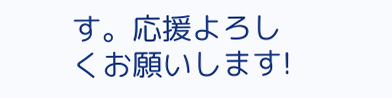す。応援よろしくお願いします!